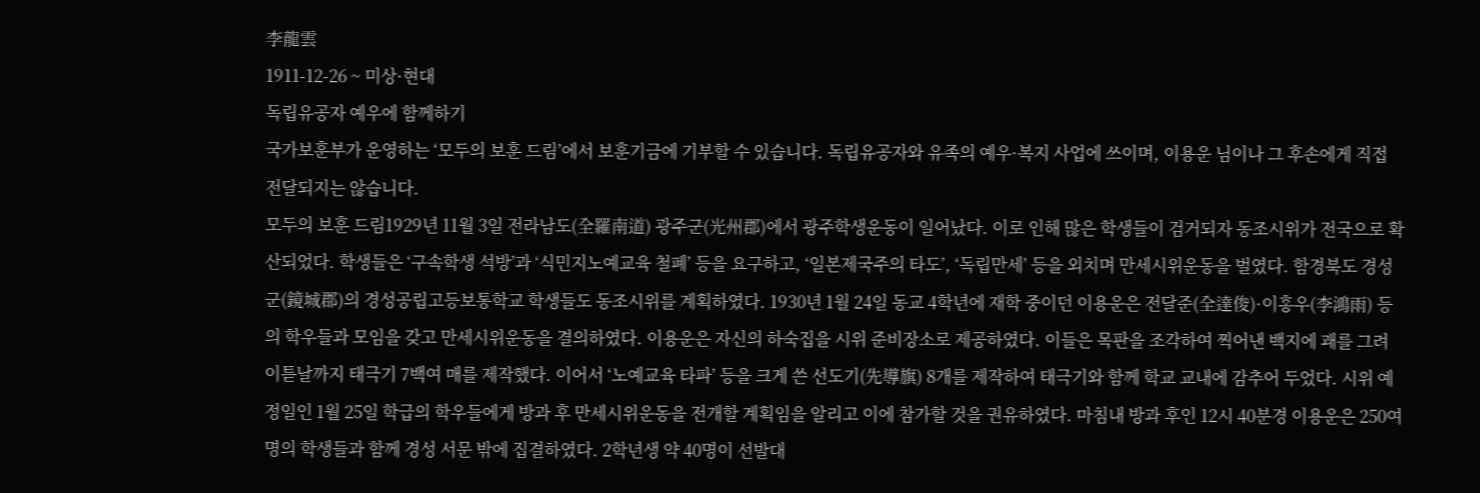李龍雲
1911-12-26 ~ 미상·현대
독립유공자 예우에 함께하기
국가보훈부가 운영하는 ‘모두의 보훈 드림’에서 보훈기금에 기부할 수 있습니다. 독립유공자와 유족의 예우·복지 사업에 쓰이며, 이용운 님이나 그 후손에게 직접 전달되지는 않습니다.
모두의 보훈 드림1929년 11월 3일 전라남도(全羅南道) 광주군(光州郡)에서 광주학생운동이 일어났다. 이로 인해 많은 학생들이 검거되자 동조시위가 전국으로 확산되었다. 학생들은 ‘구속학생 석방’과 ‘식민지노예교육 철폐’ 등을 요구하고, ‘일본제국주의 타도’, ‘독립만세’ 등을 외치며 만세시위운동을 벌였다. 함경북도 경성군(鏡城郡)의 경성공립고등보통학교 학생들도 동조시위를 계획하였다. 1930년 1월 24일 동교 4학년에 재학 중이던 이용운은 전달준(全達俊)·이홍우(李鴻雨) 등의 학우들과 모임을 갖고 만세시위운동을 결의하였다. 이용운은 자신의 하숙집을 시위 준비장소로 제공하였다. 이들은 목판을 조각하여 찍어낸 백지에 괘를 그려 이튿날까지 태극기 7백여 매를 제작했다. 이어서 ‘노예교육 타파’ 등을 크게 쓴 선도기(先導旗) 8개를 제작하여 태극기와 함께 학교 교내에 감추어 두었다. 시위 예정일인 1월 25일 학급의 학우들에게 방과 후 만세시위운동을 전개할 계획임을 알리고 이에 참가할 것을 권유하였다. 마침내 방과 후인 12시 40분경 이용운은 250여 명의 학생들과 함께 경성 서문 밖에 집결하였다. 2학년생 약 40명이 선발대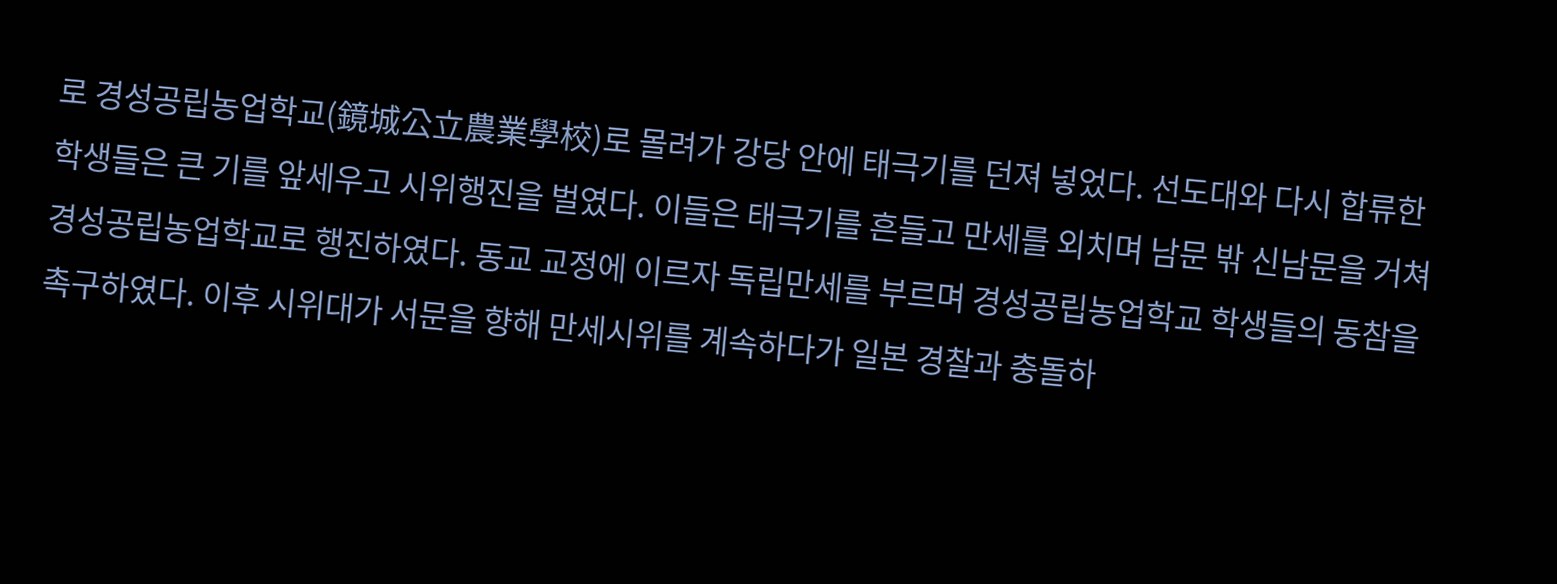로 경성공립농업학교(鏡城公立農業學校)로 몰려가 강당 안에 태극기를 던져 넣었다. 선도대와 다시 합류한 학생들은 큰 기를 앞세우고 시위행진을 벌였다. 이들은 태극기를 흔들고 만세를 외치며 남문 밖 신남문을 거쳐 경성공립농업학교로 행진하였다. 동교 교정에 이르자 독립만세를 부르며 경성공립농업학교 학생들의 동참을 촉구하였다. 이후 시위대가 서문을 향해 만세시위를 계속하다가 일본 경찰과 충돌하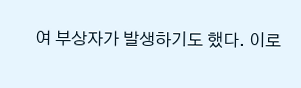여 부상자가 발생하기도 했다. 이로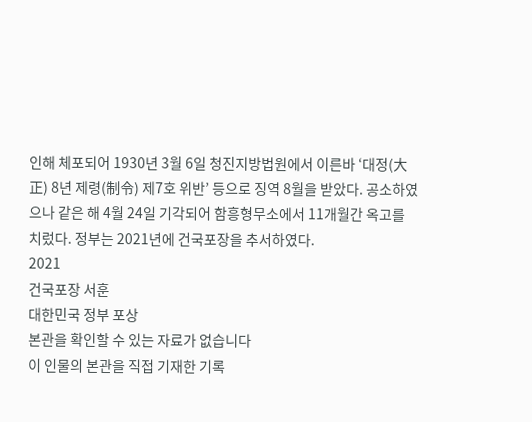인해 체포되어 1930년 3월 6일 청진지방법원에서 이른바 ‘대정(大正) 8년 제령(制令) 제7호 위반’ 등으로 징역 8월을 받았다. 공소하였으나 같은 해 4월 24일 기각되어 함흥형무소에서 11개월간 옥고를 치렀다. 정부는 2021년에 건국포장을 추서하였다.
2021
건국포장 서훈
대한민국 정부 포상
본관을 확인할 수 있는 자료가 없습니다
이 인물의 본관을 직접 기재한 기록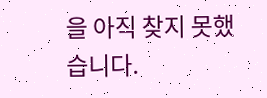을 아직 찾지 못했습니다.